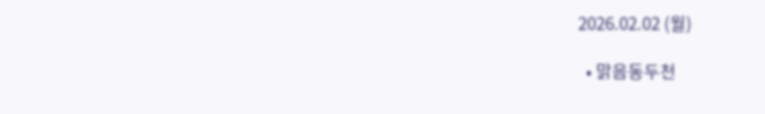2026.02.02 (월)

  • 맑음동두천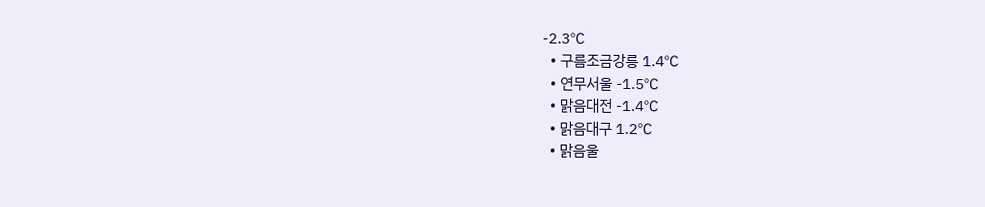-2.3℃
  • 구름조금강릉 1.4℃
  • 연무서울 -1.5℃
  • 맑음대전 -1.4℃
  • 맑음대구 1.2℃
  • 맑음울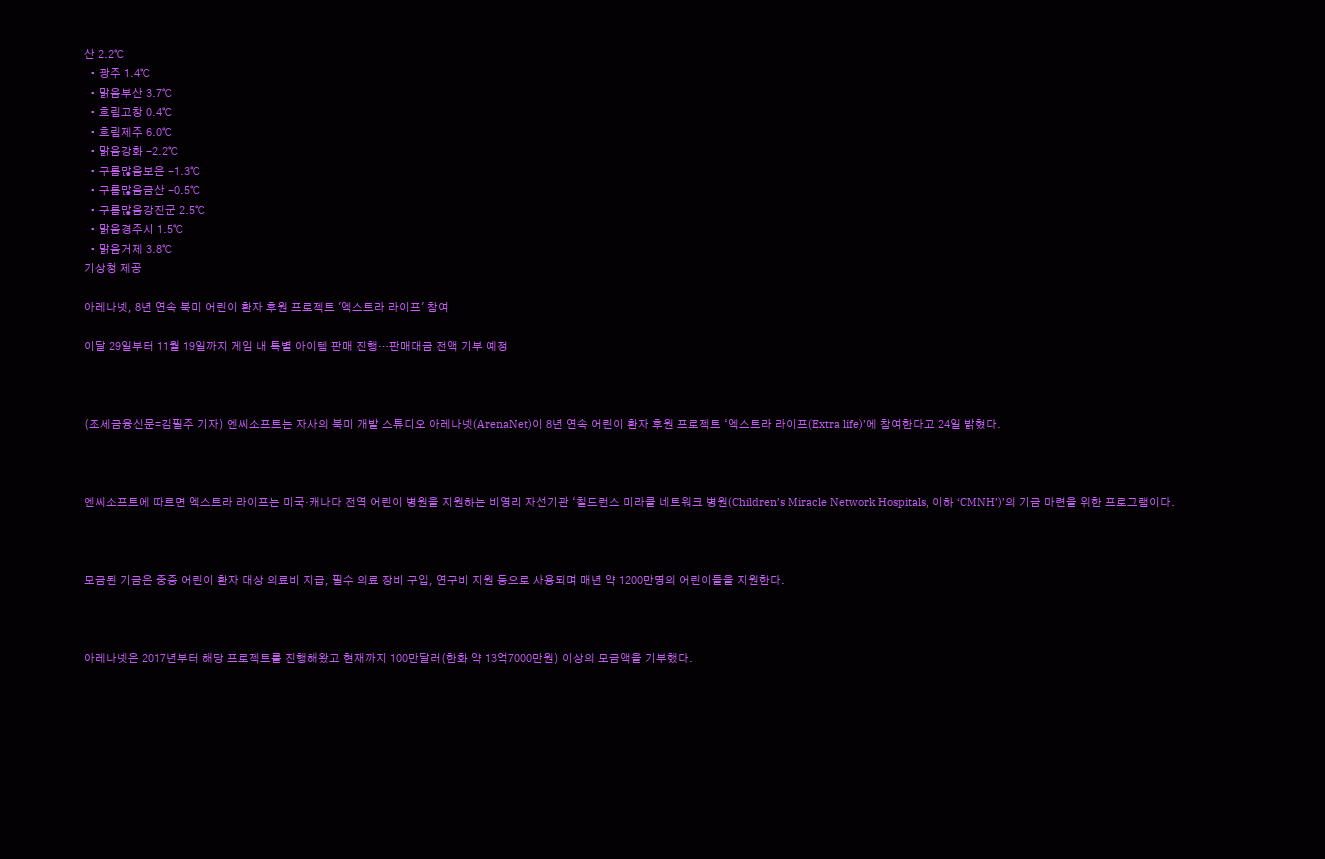산 2.2℃
  • 광주 1.4℃
  • 맑음부산 3.7℃
  • 흐림고창 0.4℃
  • 흐림제주 6.0℃
  • 맑음강화 -2.2℃
  • 구름많음보은 -1.3℃
  • 구름많음금산 -0.5℃
  • 구름많음강진군 2.5℃
  • 맑음경주시 1.5℃
  • 맑음거제 3.8℃
기상청 제공

아레나넷, 8년 연속 북미 어린이 환자 후원 프로젝트 '엑스트라 라이프' 참여

이달 29일부터 11월 19일까지 게임 내 특별 아이템 판매 진행…판매대금 전액 기부 예정



(조세금융신문=김필주 기자) 엔씨소프트는 자사의 북미 개발 스튜디오 아레나넷(ArenaNet)이 8년 연속 어린이 환자 후원 프로젝트 ‘엑스트라 라이프(Extra life)’에 참여한다고 24일 밝혔다.



엔씨소프트에 따르면 엑스트라 라이프는 미국·캐나다 전역 어린이 병원을 지원하는 비영리 자선기관 ‘칠드런스 미라클 네트워크 병원(Children’s Miracle Network Hospitals, 이하 ‘CMNH’)’의 기금 마련을 위한 프로그램이다.



모금된 기금은 중증 어린이 환자 대상 의료비 지급, 필수 의료 장비 구입, 연구비 지원 등으로 사용되며 매년 약 1200만명의 어린이들을 지원한다.



아레나넷은 2017년부터 해당 프로젝트를 진행해왔고 현재까지 100만달러(한화 약 13억7000만원) 이상의 모금액을 기부했다.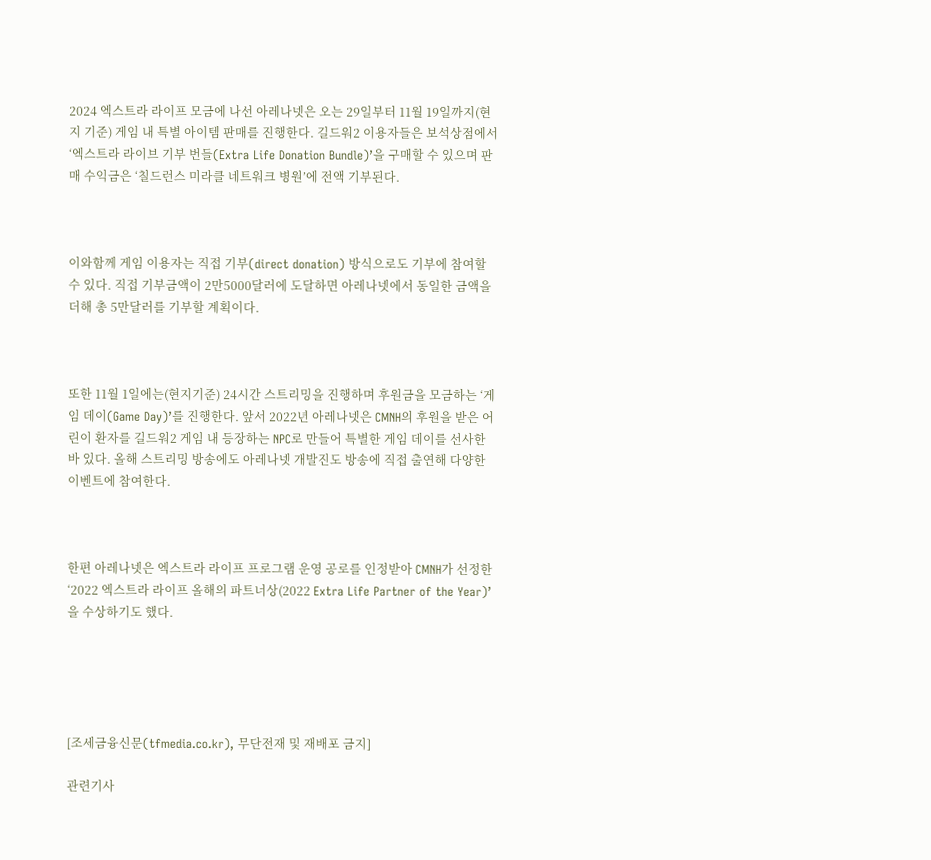2024 엑스트라 라이프 모금에 나선 아레나넷은 오는 29일부터 11월 19일까지(현지 기준) 게임 내 특별 아이템 판매를 진행한다. 길드워2 이용자들은 보석상점에서 ‘엑스트라 라이브 기부 번들(Extra Life Donation Bundle)’을 구매할 수 있으며 판매 수익금은 ‘칠드런스 미라클 네트워크 병원’에 전액 기부된다.



이와함께 게임 이용자는 직접 기부(direct donation) 방식으로도 기부에 참여할 수 있다. 직접 기부금액이 2만5000달러에 도달하면 아레나넷에서 동일한 금액을 더해 총 5만달러를 기부할 계획이다.



또한 11월 1일에는(현지기준) 24시간 스트리밍을 진행하며 후원금을 모금하는 ‘게임 데이(Game Day)’를 진행한다. 앞서 2022년 아레나넷은 CMNH의 후원을 받은 어린이 환자를 길드워2 게임 내 등장하는 NPC로 만들어 특별한 게임 데이를 선사한 바 있다. 올해 스트리밍 방송에도 아레나넷 개발진도 방송에 직접 출연해 다양한 이벤트에 참여한다.



한편 아레나넷은 엑스트라 라이프 프로그램 운영 공로를 인정받아 CMNH가 선정한 ‘2022 엑스트라 라이프 올해의 파트너상(2022 Extra Life Partner of the Year)’을 수상하기도 했다.





[조세금융신문(tfmedia.co.kr), 무단전재 및 재배포 금지]

관련기사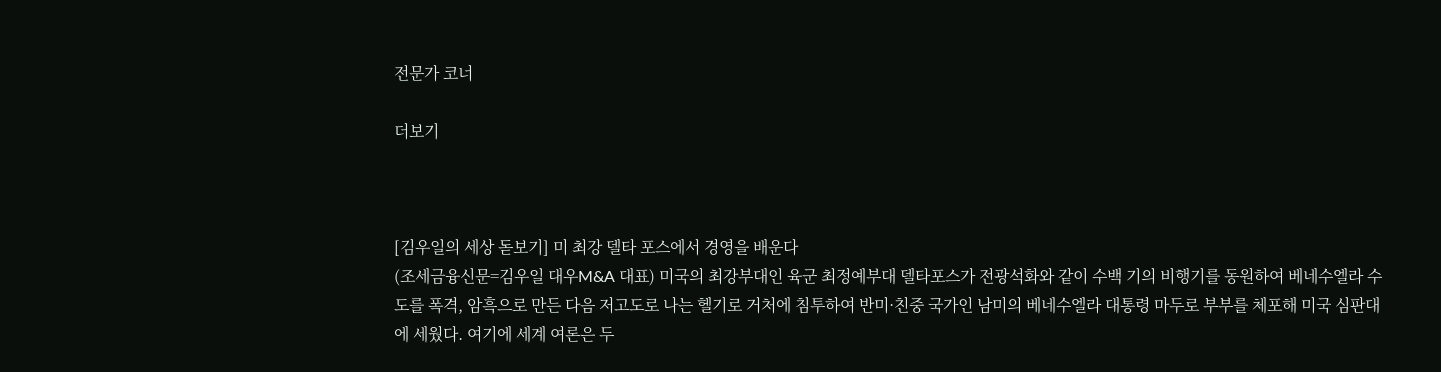전문가 코너

더보기



[김우일의 세상 돋보기] 미 최강 델타 포스에서 경영을 배운다
(조세금융신문=김우일 대우M&A 대표) 미국의 최강부대인 육군 최정예부대 델타포스가 전광석화와 같이 수백 기의 비행기를 동원하여 베네수엘라 수도를 폭격, 암흑으로 만든 다음 저고도로 나는 헬기로 거처에 침투하여 반미·친중 국가인 남미의 베네수엘라 대통령 마두로 부부를 체포해 미국 심판대에 세웠다. 여기에 세계 여론은 두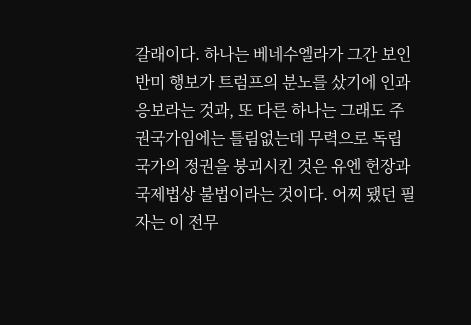갈래이다. 하나는 베네수엘라가 그간 보인 반미 행보가 트럼프의 분노를 샀기에 인과응보라는 것과, 또 다른 하나는 그래도 주권국가임에는 틀림없는데 무력으로 독립국가의 정권을 붕괴시킨 것은 유엔 헌장과 국제법상 불법이라는 것이다. 어찌 됐던 필자는 이 전무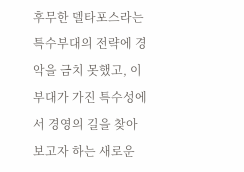후무한 델타포스라는 특수부대의 전략에 경악을 금치 못했고, 이 부대가 가진 특수성에서 경영의 길을 찾아보고자 하는 새로운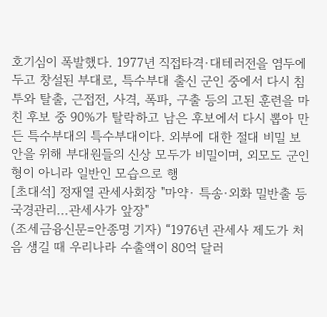호기심이 폭발했다. 1977년 직접타격·대테러전을 염두에 두고 창설된 부대로, 특수부대 출신 군인 중에서 다시 침투와 탈출, 근접전, 사격, 폭파, 구출 등의 고된 훈련을 마친 후보 중 90%가 탈락하고 남은 후보에서 다시 뽑아 만든 특수부대의 특수부대이다. 외부에 대한 절대 비밀 보안을 위해 부대원들의 신상 모두가 비밀이며, 외모도 군인형이 아니라 일반인 모습으로 행
[초대석] 정재열 관세사회장 "마약· 특송·외화 밀반출 등 국경관리...관세사가 앞장"
(조세금융신문=안종명 기자) “1976년 관세사 제도가 처음 생길 때 우리나라 수출액이 80억 달러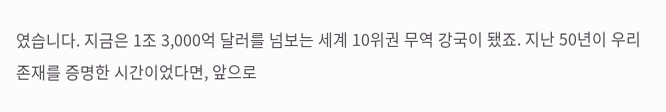였습니다. 지금은 1조 3,000억 달러를 넘보는 세계 10위권 무역 강국이 됐죠. 지난 50년이 우리 존재를 증명한 시간이었다면, 앞으로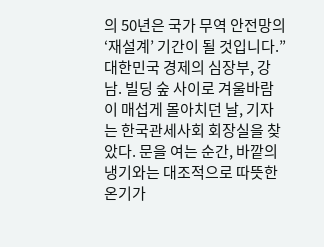의 50년은 국가 무역 안전망의 ‘재설계’ 기간이 될 것입니다.” 대한민국 경제의 심장부, 강남. 빌딩 숲 사이로 겨울바람이 매섭게 몰아치던 날, 기자는 한국관세사회 회장실을 찾았다. 문을 여는 순간, 바깥의 냉기와는 대조적으로 따뜻한 온기가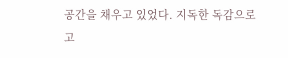공간을 채우고 있었다. 지독한 독감으로 고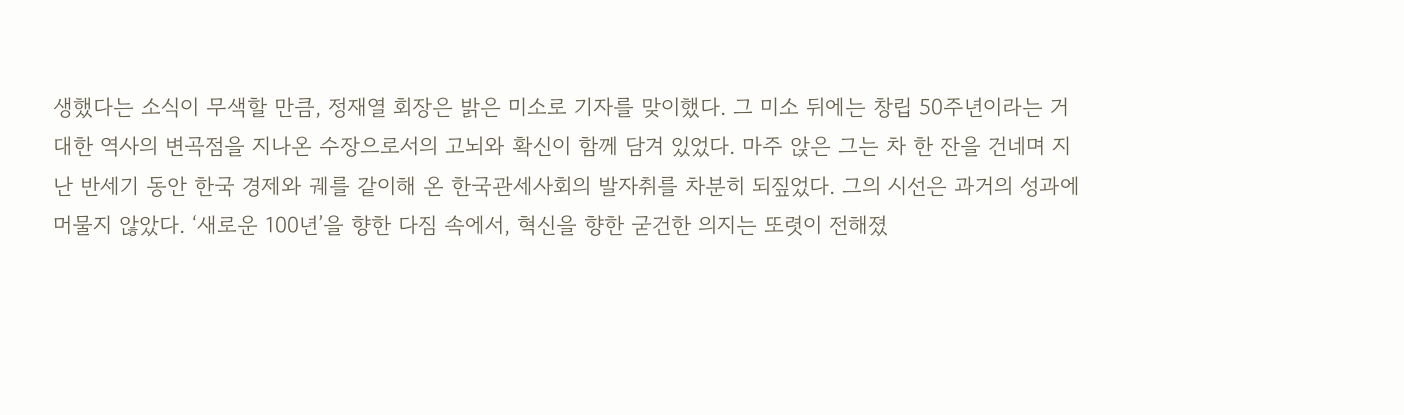생했다는 소식이 무색할 만큼, 정재열 회장은 밝은 미소로 기자를 맞이했다. 그 미소 뒤에는 창립 50주년이라는 거대한 역사의 변곡점을 지나온 수장으로서의 고뇌와 확신이 함께 담겨 있었다. 마주 앉은 그는 차 한 잔을 건네며 지난 반세기 동안 한국 경제와 궤를 같이해 온 한국관세사회의 발자취를 차분히 되짚었다. 그의 시선은 과거의 성과에 머물지 않았다. ‘새로운 100년’을 향한 다짐 속에서, 혁신을 향한 굳건한 의지는 또렷이 전해졌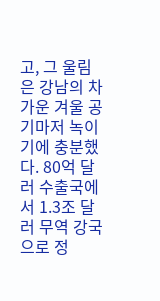고, 그 울림은 강남의 차가운 겨울 공기마저 녹이기에 충분했다. 80억 달러 수출국에서 1.3조 달러 무역 강국으로 정